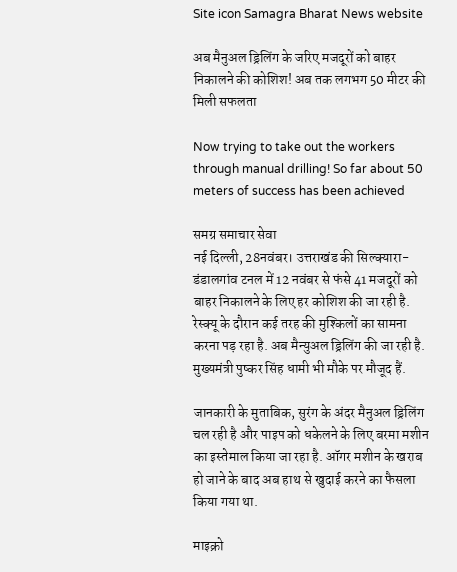Site icon Samagra Bharat News website

अब मैनुअल ड्रिलिंग के जरिए मजदूरों को बाहर निकालने की कोशिश! अब तक लगभग 50 मीटर की मिली सफलता

Now trying to take out the workers through manual drilling! So far about 50 meters of success has been achieved

समग्र समाचार सेवा
नई दिल्ली, 28नवंबर। उत्तराखंड की सिल्क्यारा-डंडालगांव टनल में 12 नवंबर से फंसे 41 मजदूरों को बाहर निकालने के लिए हर कोशिश की जा रही है. रेस्क्यू के दौरान कई तरह की मुश्किलों का सामना करना पड़ रहा है. अब मैन्युअल ड्रिलिंग की जा रही है. मुख्यमंत्री पुष्कर सिंह धामी भी मौके पर मौजूद हैं.

जानकारी के मुताबिक, सुरंग के अंदर मैनुअल ड्रिलिंग चल रही है और पाइप को धकेलने के लिए बरमा मशीन का इस्तेमाल किया जा रहा है. ऑगर मशीन के खराब हो जाने के बाद अब हाथ से खुदाई करने का फैसला किया गया था.

माइक्रो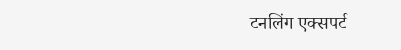टनलिंग एक्सपर्ट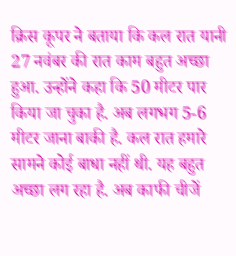क्रिस कूपर ने बताया कि कल रात यानी 27 नवंबर की रात काम बहुत अच्छा हुआ. उन्होंने कहा कि 50 मीटर पार किया जा चुका है. अब लगभग 5-6 मीटर जाना बाकी है. कल रात हमारे सामने कोई बाधा नहीं थी. यह बहुत अच्छा लग रहा है. अब काफी चीजें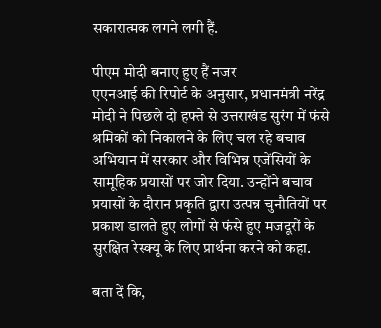सकारात्मक लगने लगी हैं.

पीएम मोदी बनाए हुए हैं नजर
एएनआई की रिपोर्ट के अनुसार, प्रधानमंत्री नरेंद्र मोदी ने पिछले दो हफ्ते से उत्तराखंड सुरंग में फंसे श्रमिकों को निकालने के लिए चल रहे बचाव अभियान में सरकार और विभिन्न एजेंसियों के सामूहिक प्रयासों पर जोर दिया. उन्होंने बचाव प्रयासों के दौरान प्रकृति द्वारा उत्पन्न चुनौतियों पर प्रकाश डालते हुए लोगों से फंसे हुए मजदूरों के सुरक्षित रेस्क्यू के लिए प्रार्थना करने को कहा.

बता दें कि,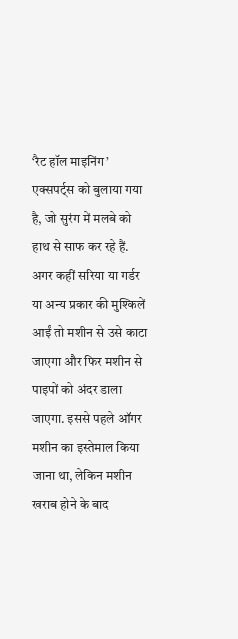‘रैट हॉल माइनिंग’ एक्सपर्ट्स को बुलाया गया है, जो सुरंग में मलबे को हाथ से साफ कर रहे हैं. अगर कहीं सरिया या गर्डर या अन्य प्रकार की मुश्किलें आईं तो मशीन से उसे काटा जाएगा और फिर मशीन से पाइपों को अंदर डाला जाएगा. इससे पहले ऑगर मशीन का इस्तेमाल किया जाना था, लेकिन मशीन खराब होने के बाद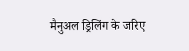मैनुअल ड्रिलिंग के जरिए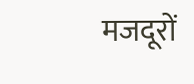मजदूरों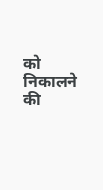को निकालने की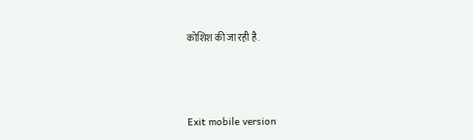कोशिश की जा रही है.





Exit mobile version